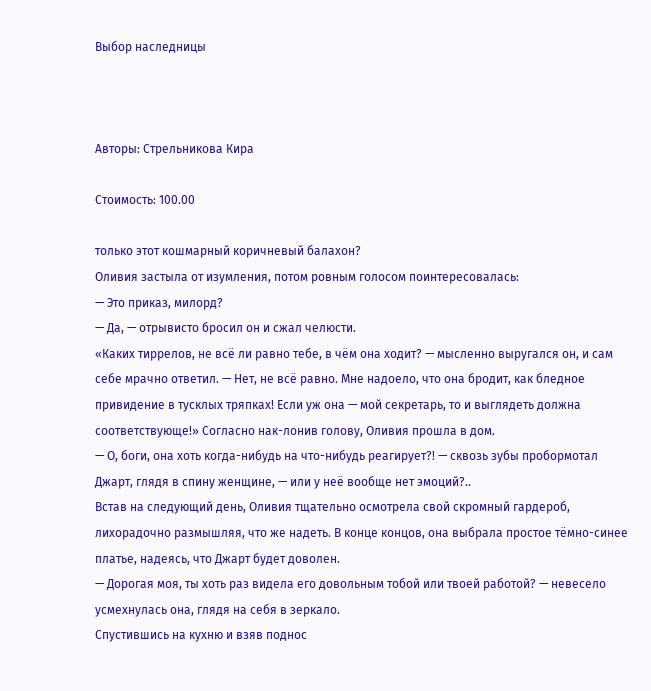Выбор наследницы



Авторы: Стрельникова Кира

Стоимость: 100.00

только этот кошмарный коричневый балахон?
Оливия застыла от изумления, потом ровным голосом поинтересовалась:
— Это приказ, милорд?
— Да, — отрывисто бросил он и сжал челюсти.
«Каких тиррелов, не всё ли равно тебе, в чём она ходит? — мысленно выругался он, и сам себе мрачно ответил. — Нет, не всё равно. Мне надоело, что она бродит, как бледное привидение в тусклых тряпках! Если уж она — мой секретарь, то и выглядеть должна соответствующе!» Согласно нак-лонив голову, Оливия прошла в дом.
— О, боги, она хоть когда-нибудь на что-нибудь реагирует?! — сквозь зубы пробормотал Джарт, глядя в спину женщине, — или у неё вообще нет эмоций?..
Встав на следующий день, Оливия тщательно осмотрела свой скромный гардероб, лихорадочно размышляя, что же надеть. В конце концов, она выбрала простое тёмно-синее платье, надеясь, что Джарт будет доволен.
— Дорогая моя, ты хоть раз видела его довольным тобой или твоей работой? — невесело усмехнулась она, глядя на себя в зеркало.
Спустившись на кухню и взяв поднос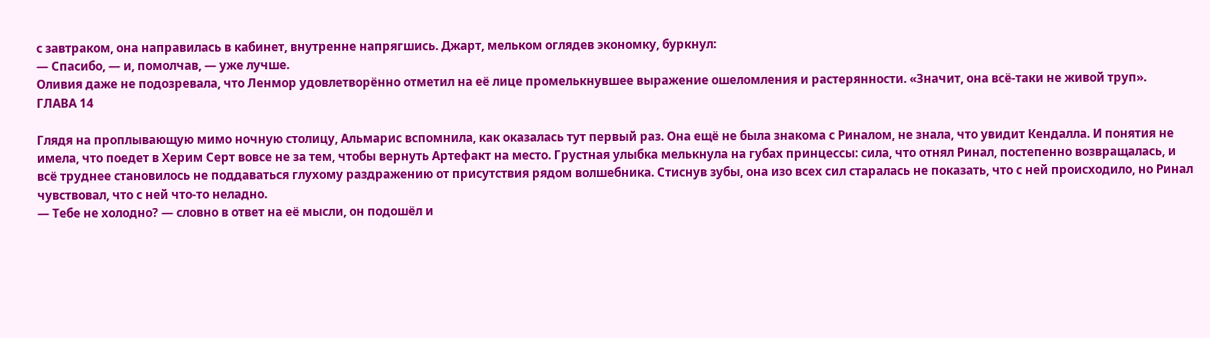с завтраком, она направилась в кабинет, внутренне напрягшись. Джарт, мельком оглядев экономку, буркнул:
— Спасибо, — и, помолчав, — уже лучше.
Оливия даже не подозревала, что Ленмор удовлетворённо отметил на её лице промелькнувшее выражение ошеломления и растерянности. «Значит, она всё-таки не живой труп».
ГЛАВА 14

Глядя на проплывающую мимо ночную столицу, Альмарис вспомнила, как оказалась тут первый раз. Она ещё не была знакома с Риналом, не знала, что увидит Кендалла. И понятия не имела, что поедет в Херим Серт вовсе не за тем, чтобы вернуть Артефакт на место. Грустная улыбка мелькнула на губах принцессы: сила, что отнял Ринал, постепенно возвращалась, и всё труднее становилось не поддаваться глухому раздражению от присутствия рядом волшебника. Стиснув зубы, она изо всех сил старалась не показать, что с ней происходило, но Ринал чувствовал, что с ней что-то неладно.
— Тебе не холодно? — словно в ответ на её мысли, он подошёл и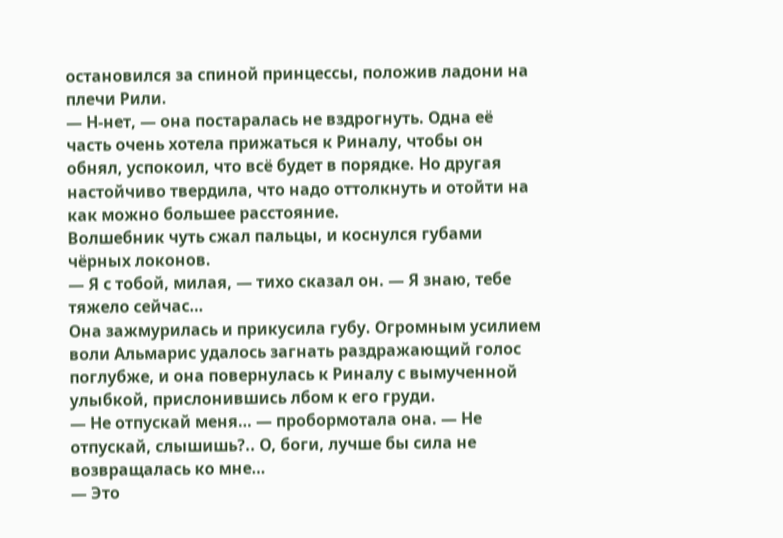остановился за спиной принцессы, положив ладони на плечи Рили.
— Н-нет, — она постаралась не вздрогнуть. Одна её часть очень хотела прижаться к Риналу, чтобы он обнял, успокоил, что всё будет в порядке. Но другая настойчиво твердила, что надо оттолкнуть и отойти на как можно большее расстояние.
Волшебник чуть сжал пальцы, и коснулся губами чёрных локонов.
— Я с тобой, милая, — тихо сказал он. — Я знаю, тебе тяжело сейчас…
Она зажмурилась и прикусила губу. Огромным усилием воли Альмарис удалось загнать раздражающий голос поглубже, и она повернулась к Риналу с вымученной улыбкой, прислонившись лбом к его груди.
— Не отпускай меня… — пробормотала она. — Не отпускай, слышишь?.. О, боги, лучше бы сила не возвращалась ко мне…
— Это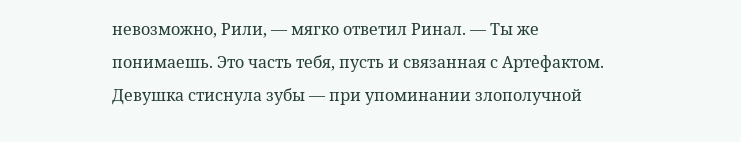невозможно, Рили, — мягко ответил Ринал. — Ты же понимаешь. Это часть тебя, пусть и связанная с Артефактом.
Девушка стиснула зубы — при упоминании злополучной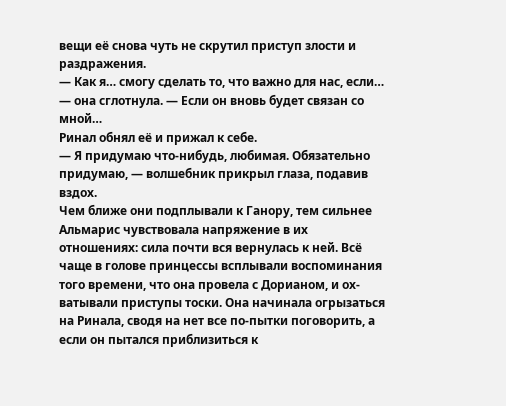вещи её снова чуть не скрутил приступ злости и раздражения.
— Как я… смогу сделать то, что важно для нас, если… — она сглотнула. — Если он вновь будет связан со мной…
Ринал обнял её и прижал к себе.
— Я придумаю что-нибудь, любимая. Обязательно придумаю, — волшебник прикрыл глаза, подавив вздох.
Чем ближе они подплывали к Ганору, тем сильнее Альмарис чувствовала напряжение в их отношениях: сила почти вся вернулась к ней. Всё чаще в голове принцессы всплывали воспоминания того времени, что она провела с Дорианом, и ох-ватывали приступы тоски. Она начинала огрызаться на Ринала, сводя на нет все по-пытки поговорить, а если он пытался приблизиться к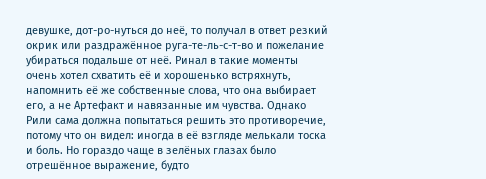девушке, дот-ро-нуться до неё, то получал в ответ резкий окрик или раздражённое руга-те-ль-с-т-во и пожелание убираться подальше от неё. Ринал в такие моменты очень хотел схватить её и хорошенько встряхнуть, напомнить её же собственные слова, что она выбирает его, а не Артефакт и навязанные им чувства. Однако Рили сама должна попытаться решить это противоречие, потому что он видел: иногда в её взгляде мелькали тоска и боль. Но гораздо чаще в зелёных глазах было отрешённое выражение, будто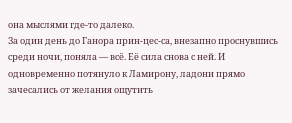она мыслями где-то далеко.
За один день до Ганора прин-цес-са, внезапно проснувшись среди ночи, поняла — всё. Её сила снова с ней. И одновременно потянуло к Ламирону, ладони прямо зачесались от желания ощутить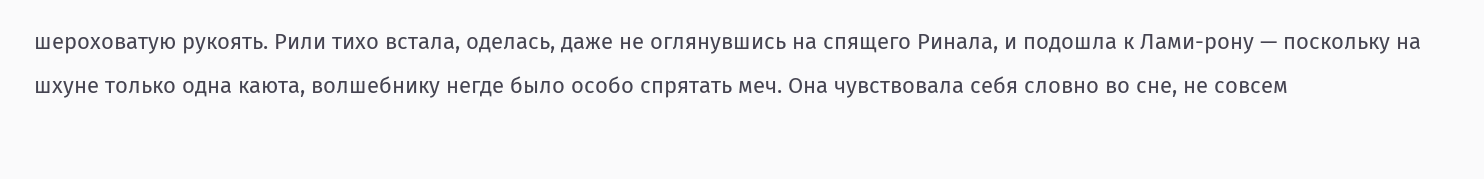шероховатую рукоять. Рили тихо встала, оделась, даже не оглянувшись на спящего Ринала, и подошла к Лами-рону — поскольку на шхуне только одна каюта, волшебнику негде было особо спрятать меч. Она чувствовала себя словно во сне, не совсем